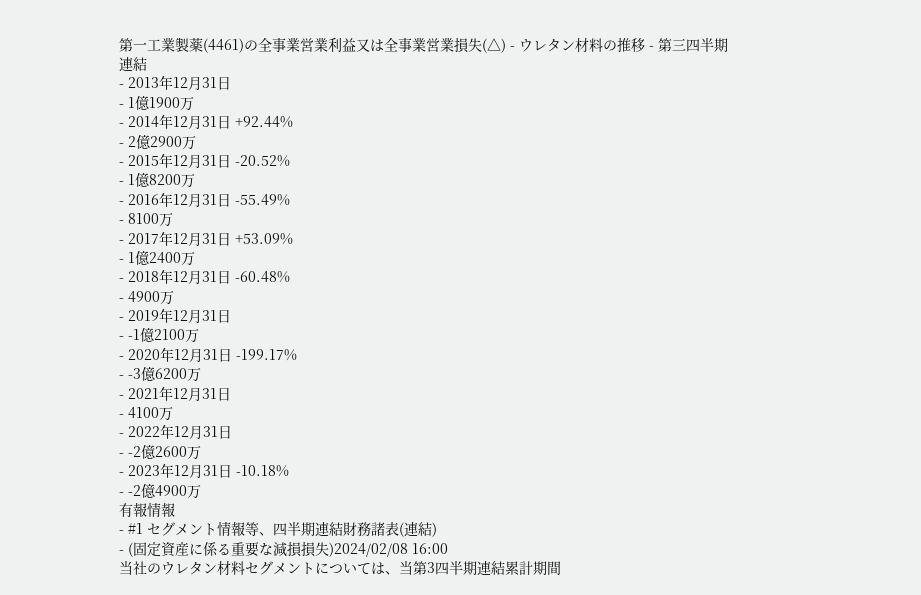第一工業製薬(4461)の全事業営業利益又は全事業営業損失(△) - ウレタン材料の推移 - 第三四半期
連結
- 2013年12月31日
- 1億1900万
- 2014年12月31日 +92.44%
- 2億2900万
- 2015年12月31日 -20.52%
- 1億8200万
- 2016年12月31日 -55.49%
- 8100万
- 2017年12月31日 +53.09%
- 1億2400万
- 2018年12月31日 -60.48%
- 4900万
- 2019年12月31日
- -1億2100万
- 2020年12月31日 -199.17%
- -3億6200万
- 2021年12月31日
- 4100万
- 2022年12月31日
- -2億2600万
- 2023年12月31日 -10.18%
- -2億4900万
有報情報
- #1 セグメント情報等、四半期連結財務諸表(連結)
- (固定資産に係る重要な減損損失)2024/02/08 16:00
当社のウレタン材料セグメントについては、当第3四半期連結累計期間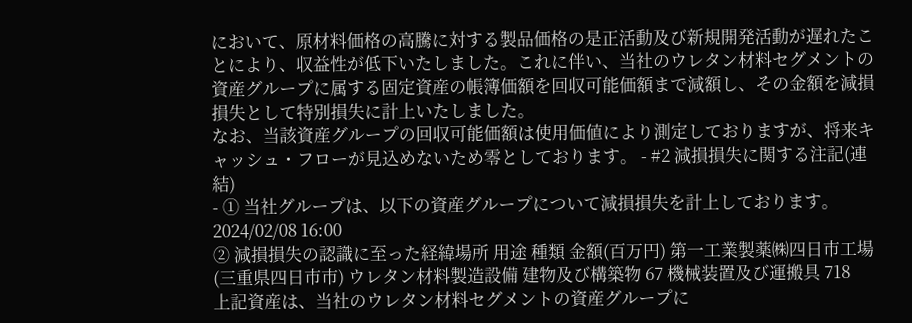において、原材料価格の高騰に対する製品価格の是正活動及び新規開発活動が遅れたことにより、収益性が低下いたしました。これに伴い、当社のウレタン材料セグメントの資産グループに属する固定資産の帳簿価額を回収可能価額まで減額し、その金額を減損損失として特別損失に計上いたしました。
なお、当該資産グループの回収可能価額は使用価値により測定しておりますが、将来キャッシュ・フローが見込めないため零としております。 - #2 減損損失に関する注記(連結)
- ① 当社グループは、以下の資産グループについて減損損失を計上しております。2024/02/08 16:00
② 減損損失の認識に至った経緯場所 用途 種類 金額(百万円) 第一工業製薬㈱四日市工場(三重県四日市市) ウレタン材料製造設備 建物及び構築物 67 機械装置及び運搬具 718
上記資産は、当社のウレタン材料セグメントの資産グループに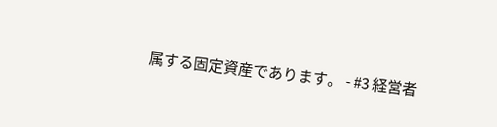属する固定資産であります。 - #3 経営者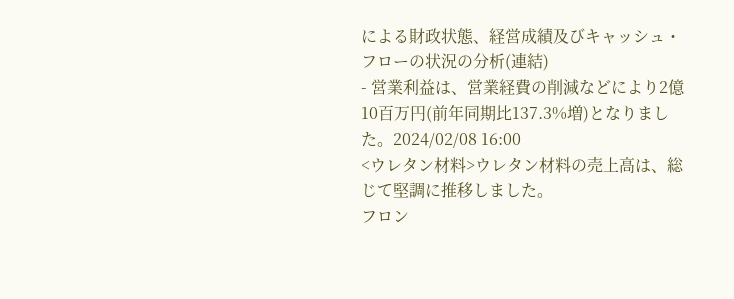による財政状態、経営成績及びキャッシュ・フローの状況の分析(連結)
- 営業利益は、営業経費の削減などにより2億10百万円(前年同期比137.3%増)となりました。2024/02/08 16:00
<ウレタン材料>ウレタン材料の売上高は、総じて堅調に推移しました。
フロン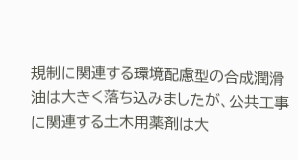規制に関連する環境配慮型の合成潤滑油は大きく落ち込みましたが、公共工事に関連する土木用薬剤は大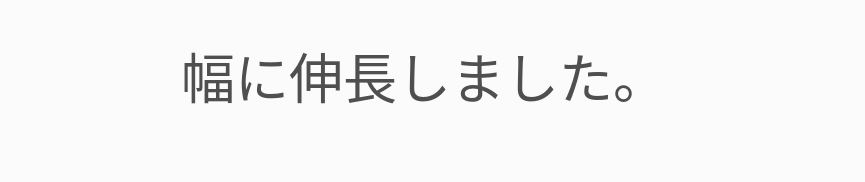幅に伸長しました。